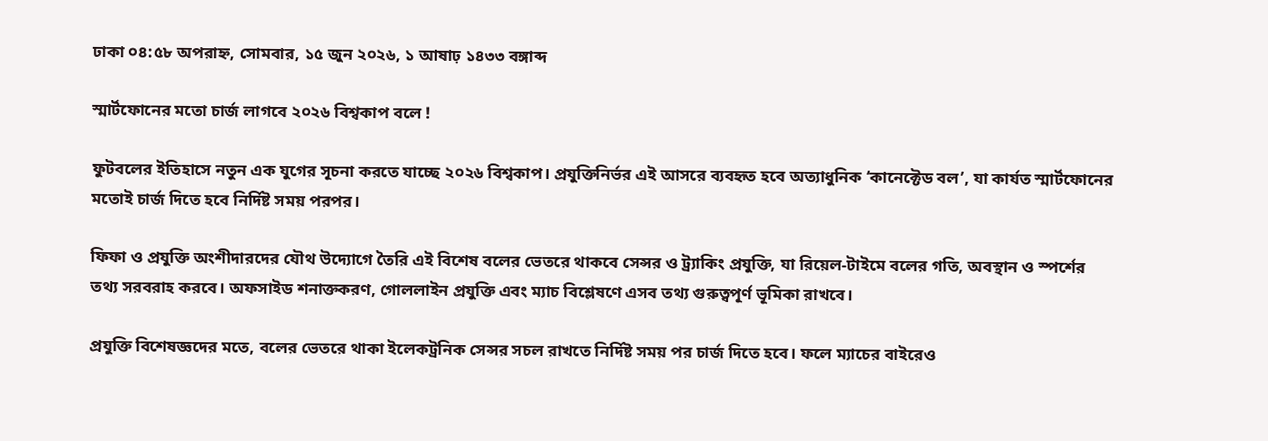ঢাকা ০৪:৫৮ অপরাহ্ন, সোমবার, ১৫ জুন ২০২৬, ১ আষাঢ় ১৪৩৩ বঙ্গাব্দ

স্মার্টফোনের মতো চার্জ লাগবে ২০২৬ বিশ্বকাপ বলে !

ফুটবলের ইতিহাসে নতুন এক যুগের সূচনা করতে যাচ্ছে ২০২৬ বিশ্বকাপ। প্রযুক্তিনির্ভর এই আসরে ব্যবহৃত হবে অত্যাধুনিক ‘কানেক্টেড বল’, যা কার্যত স্মার্টফোনের মতোই চার্জ দিতে হবে নির্দিষ্ট সময় পরপর।

ফিফা ও প্রযুক্তি অংশীদারদের যৌথ উদ্যোগে তৈরি এই বিশেষ বলের ভেতরে থাকবে সেন্সর ও ট্র্যাকিং প্রযুক্তি, যা রিয়েল-টাইমে বলের গতি, অবস্থান ও স্পর্শের তথ্য সরবরাহ করবে। অফসাইড শনাক্তকরণ, গোললাইন প্রযুক্তি এবং ম্যাচ বিশ্লেষণে এসব তথ্য গুরুত্বপূর্ণ ভূমিকা রাখবে।

প্রযুক্তি বিশেষজ্ঞদের মতে, বলের ভেতরে থাকা ইলেকট্রনিক সেন্সর সচল রাখতে নির্দিষ্ট সময় পর চার্জ দিতে হবে। ফলে ম্যাচের বাইরেও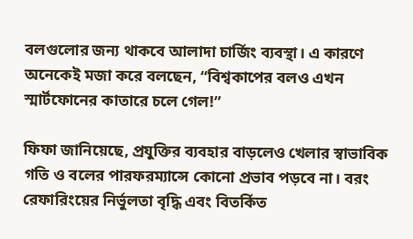বলগুলোর জন্য থাকবে আলাদা চার্জিং ব্যবস্থা। এ কারণে অনেকেই মজা করে বলছেন, “বিশ্বকাপের বলও এখন স্মার্টফোনের কাতারে চলে গেল!”

ফিফা জানিয়েছে, প্রযুক্তির ব্যবহার বাড়লেও খেলার স্বাভাবিক গতি ও বলের পারফরম্যান্সে কোনো প্রভাব পড়বে না। বরং রেফারিংয়ের নির্ভুলতা বৃদ্ধি এবং বিতর্কিত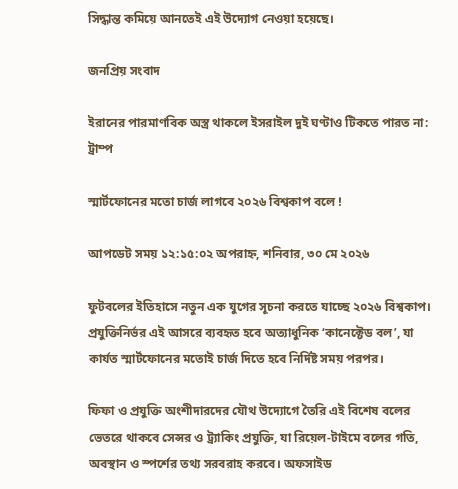সিদ্ধান্ত কমিয়ে আনতেই এই উদ্যোগ নেওয়া হয়েছে।

জনপ্রিয় সংবাদ

ইরানের পারমাণবিক অস্ত্র থাকলে ইসরাইল দুই ঘণ্টাও টিকতে পারত না: ট্রাম্প

স্মার্টফোনের মতো চার্জ লাগবে ২০২৬ বিশ্বকাপ বলে !

আপডেট সময় ১২:১৫:০২ অপরাহ্ন, শনিবার, ৩০ মে ২০২৬

ফুটবলের ইতিহাসে নতুন এক যুগের সূচনা করতে যাচ্ছে ২০২৬ বিশ্বকাপ। প্রযুক্তিনির্ভর এই আসরে ব্যবহৃত হবে অত্যাধুনিক ‘কানেক্টেড বল’, যা কার্যত স্মার্টফোনের মতোই চার্জ দিতে হবে নির্দিষ্ট সময় পরপর।

ফিফা ও প্রযুক্তি অংশীদারদের যৌথ উদ্যোগে তৈরি এই বিশেষ বলের ভেতরে থাকবে সেন্সর ও ট্র্যাকিং প্রযুক্তি, যা রিয়েল-টাইমে বলের গতি, অবস্থান ও স্পর্শের তথ্য সরবরাহ করবে। অফসাইড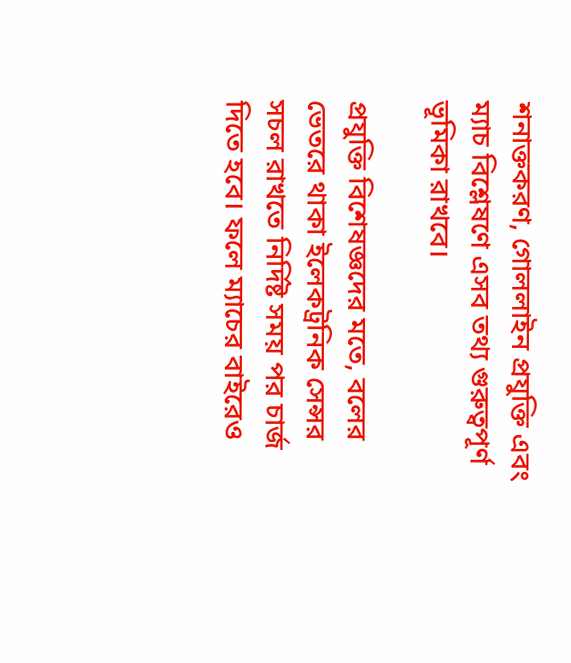শনাক্তকরণ, গোললাইন প্রযুক্তি এবং ম্যাচ বিশ্লেষণে এসব তথ্য গুরুত্বপূর্ণ ভূমিকা রাখবে।

প্রযুক্তি বিশেষজ্ঞদের মতে, বলের ভেতরে থাকা ইলেকট্রনিক সেন্সর সচল রাখতে নির্দিষ্ট সময় পর চার্জ দিতে হবে। ফলে ম্যাচের বাইরেও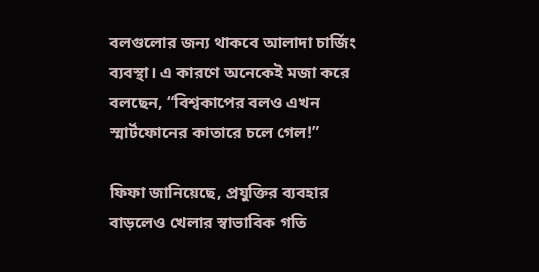বলগুলোর জন্য থাকবে আলাদা চার্জিং ব্যবস্থা। এ কারণে অনেকেই মজা করে বলছেন, “বিশ্বকাপের বলও এখন স্মার্টফোনের কাতারে চলে গেল!”

ফিফা জানিয়েছে, প্রযুক্তির ব্যবহার বাড়লেও খেলার স্বাভাবিক গতি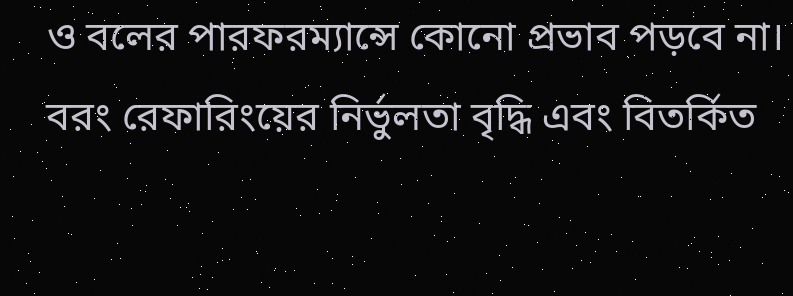ও বলের পারফরম্যান্সে কোনো প্রভাব পড়বে না। বরং রেফারিংয়ের নির্ভুলতা বৃদ্ধি এবং বিতর্কিত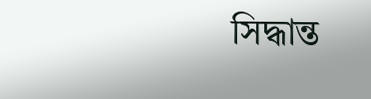সিদ্ধান্ত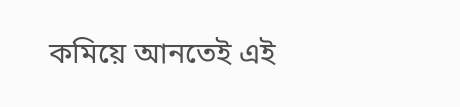কমিয়ে আনতেই এই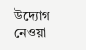উদ্যোগ নেওয়া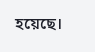হয়েছে।